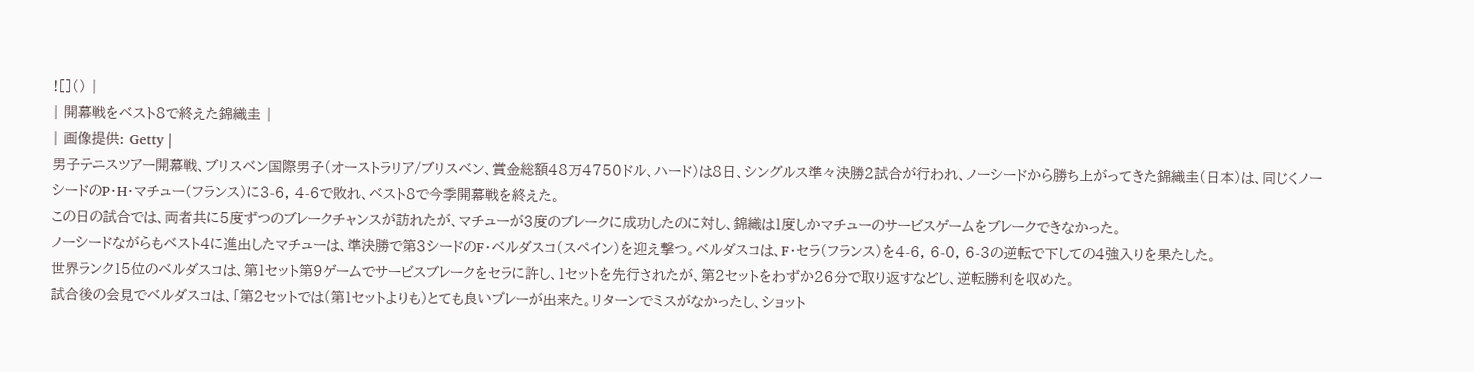![]() |
| 開幕戦をベスト8で終えた錦織圭 |
| 画像提供: Getty |
男子テニスツアー開幕戦、ブリスベン国際男子(オーストラリア/ブリスベン、賞金総額48万4750ドル、ハード)は8日、シングルス準々決勝2試合が行われ、ノーシードから勝ち上がってきた錦織圭(日本)は、同じくノーシードのP・H・マチュー(フランス)に3-6, 4-6で敗れ、ベスト8で今季開幕戦を終えた。
この日の試合では、両者共に5度ずつのブレークチャンスが訪れたが、マチューが3度のブレークに成功したのに対し、錦織は1度しかマチューのサービスゲームをブレークできなかった。
ノーシードながらもベスト4に進出したマチューは、準決勝で第3シードのF・ベルダスコ(スペイン)を迎え撃つ。ベルダスコは、F・セラ(フランス)を4-6, 6-0, 6-3の逆転で下しての4強入りを果たした。
世界ランク15位のベルダスコは、第1セット第9ゲームでサービスブレークをセラに許し、1セットを先行されたが、第2セットをわずか26分で取り返すなどし、逆転勝利を収めた。
試合後の会見でベルダスコは、「第2セットでは(第1セットよりも)とても良いプレーが出来た。リターンでミスがなかったし、ショット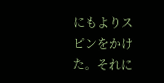にもよりスピンをかけた。それに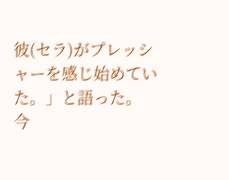彼(セラ)がプレッシャーを感じ始めていた。」と語った。
今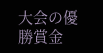大会の優勝賞金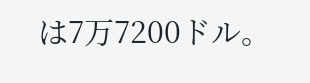は7万7200ドル。